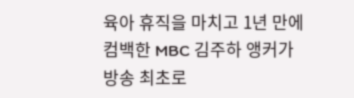육아 휴직을 마치고 1년 만에 컴백한 MBC 김주하 앵커가 방송 최초로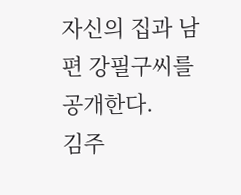자신의 집과 남편 강필구씨를 공개한다.
김주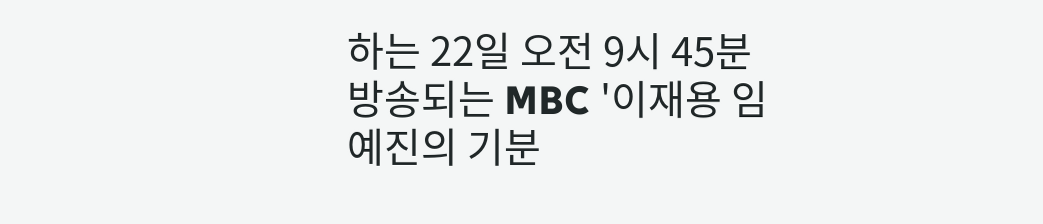하는 22일 오전 9시 45분 방송되는 MBC '이재용 임예진의 기분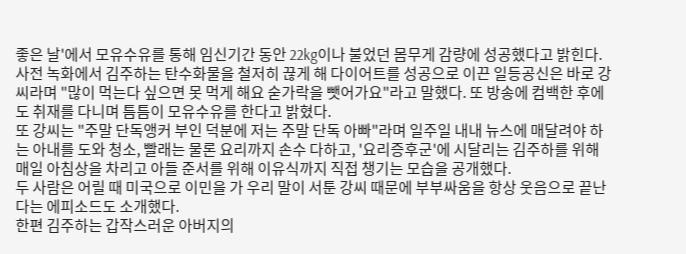좋은 날'에서 모유수유를 통해 임신기간 동안 22kg이나 불었던 몸무게 감량에 성공했다고 밝힌다.
사전 녹화에서 김주하는 탄수화물을 철저히 끊게 해 다이어트를 성공으로 이끈 일등공신은 바로 강씨라며 "많이 먹는다 싶으면 못 먹게 해요 숟가락을 뺏어가요"라고 말했다. 또 방송에 컴백한 후에도 취재를 다니며 틈틈이 모유수유를 한다고 밝혔다.
또 강씨는 "주말 단독앵커 부인 덕분에 저는 주말 단독 아빠"라며 일주일 내내 뉴스에 매달려야 하는 아내를 도와 청소, 빨래는 물론 요리까지 손수 다하고, '요리증후군'에 시달리는 김주하를 위해 매일 아침상을 차리고 아들 준서를 위해 이유식까지 직접 챙기는 모습을 공개했다.
두 사람은 어릴 때 미국으로 이민을 가 우리 말이 서툰 강씨 때문에 부부싸움을 항상 웃음으로 끝난다는 에피소드도 소개했다.
한편 김주하는 갑작스러운 아버지의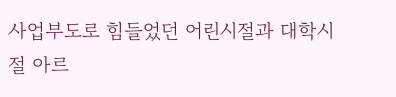사업부도로 힘들었던 어린시절과 대학시절 아르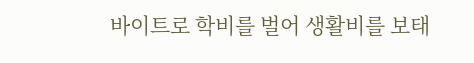바이트로 학비를 벌어 생활비를 보태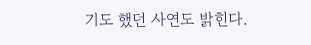기도 했던 사연도 밝힌다.